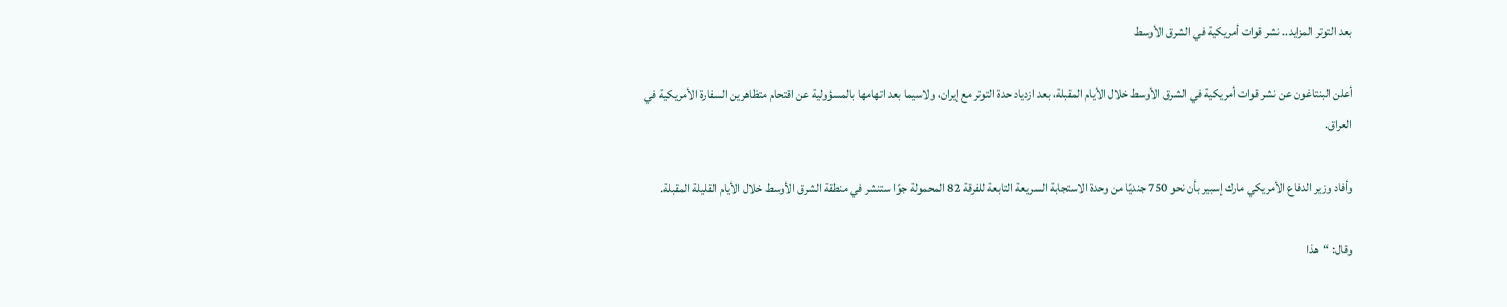بعد التوتر المزايد.. نشر قوات أمريكية في الشرق الأوسط

أعلن البنتاغون عن نشر قوات أمريكية في الشرق الأوسط خلال الأيام المقبلة، بعد ازدياد حدة التوتر مع إيران، ولاسيما بعد اتهامها بالمسؤولية عن اقتحام متظاهرين السفارة الأمريكية في العراق.

وأفاد وزير الدفاع الأمريكي مارك إسبير بأن نحو 750 جنديًا من وحدة الاستجابة السريعة التابعة للفرقة 82 المحمولة جوًا ستنشر في منطقة الشرق الأوسط خلال الأيام القليلة المقبلة.

وقال: “هذا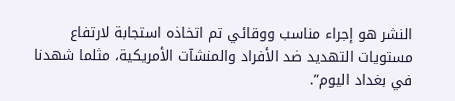النشر هو إجراء مناسب ووقائي تم اتخاذه استجابة لارتفاع مستويات التهديد ضد الأفراد والمنشآت الأمريكية، مثلما شهدنا في بغداد اليوم”.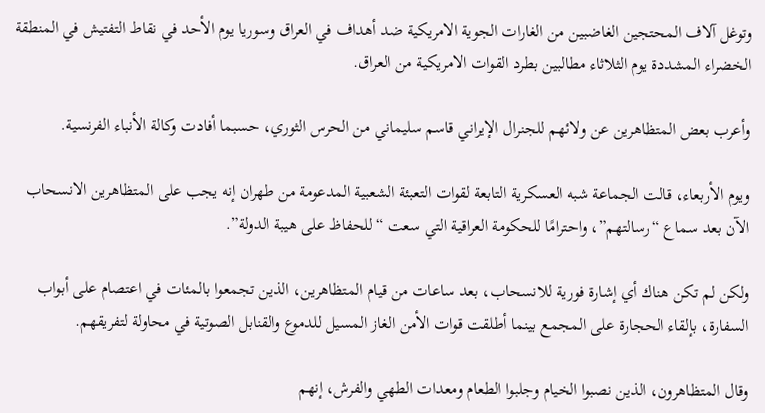وتوغل آلاف المحتجين الغاضبين من الغارات الجوية الامريكية ضد أهداف في العراق وسوريا يوم الأحد في نقاط التفتيش في المنطقة الخضراء المشددة يوم الثلاثاء مطالبين بطرد القوات الامريكية من العراق.

وأعرب بعض المتظاهرين عن ولائهم للجنرال الإيراني قاسم سليماني من الحرس الثوري، حسبما أفادت وكالة الأنباء الفرنسية.

ويوم الأربعاء، قالت الجماعة شبه العسكرية التابعة لقوات التعبئة الشعبية المدعومة من طهران إنه يجب على المتظاهرين الانسحاب الآن بعد سماع “رسالتهم”، واحترامًا للحكومة العراقية التي سعت “للحفاظ على هيبة الدولة”.

ولكن لم تكن هناك أي إشارة فورية للانسحاب، بعد ساعات من قيام المتظاهرين، الذين تجمعوا بالمئات في اعتصام على أبواب السفارة، بإلقاء الحجارة على المجمع بينما أطلقت قوات الأمن الغاز المسيل للدموع والقنابل الصوتية في محاولة لتفريقهم.

وقال المتظاهرون، الذين نصبوا الخيام وجلبوا الطعام ومعدات الطهي والفرش، إنهم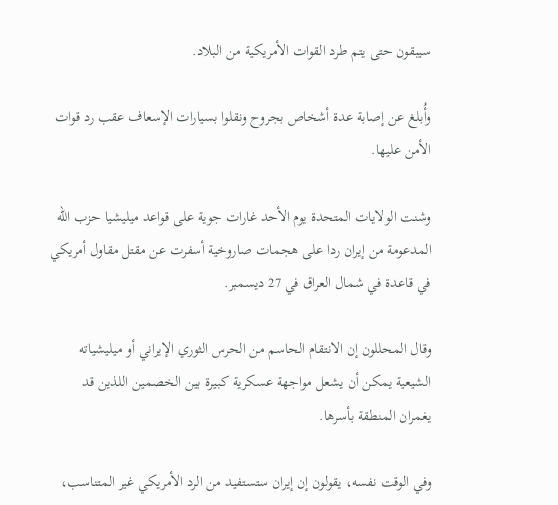سيبقون حتى يتم طرد القوات الأمريكية من البلاد.

وأُبلغ عن إصابة عدة أشخاص بجروح ونقلوا بسيارات الإسعاف عقب رد قوات الأمن عليها.

وشنت الولايات المتحدة يوم الأحد غارات جوية على قواعد ميليشيا حزب الله المدعومة من إيران ردا على هجمات صاروخية أسفرت عن مقتل مقاول أمريكي في قاعدة في شمال العراق في 27 ديسمبر.

وقال المحللون إن الانتقام الحاسم من الحرس الثوري الإيراني أو ميليشياته الشيعية يمكن أن يشعل مواجهة عسكرية كبيرة بين الخصمين اللذين قد يغمران المنطقة بأسرها.

وفي الوقت نفسه، يقولون إن إيران ستستفيد من الرد الأمريكي غير المتناسب،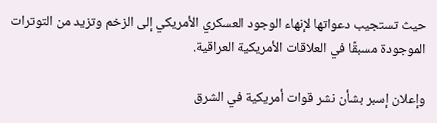حيث تستجيب دعواتها لإنهاء الوجود العسكري الأمريكي إلى الزخم وتزيد من التوترات الموجودة مسبقًا في العلاقات الأمريكية العراقية.

وإعلان إسبر بشأن نشر قوات أمريكية في الشرق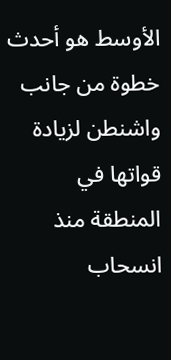الأوسط هو أحدث خطوة من جانب واشنطن لزيادة قواتها في المنطقة منذ انسحاب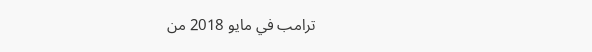ترامب في مايو 2018 من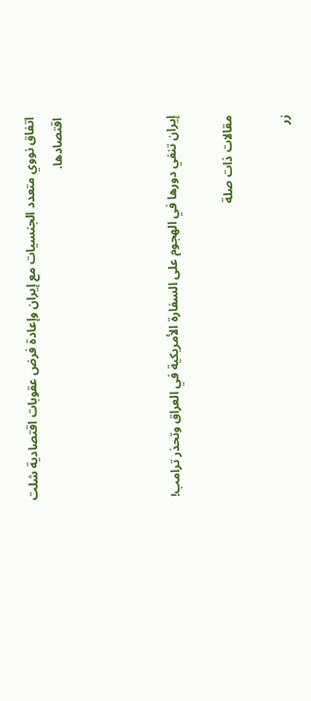اتفاق نووي متعدد الجنسيات مع إيران وإعادة فرض عقوبات اقتصادية شلت اقتصادها.



إيران تنفي دورها في الهجوم على السفارة الأمريكية في العراق وتحذر ترامب!

مقالات ذات صلة

زر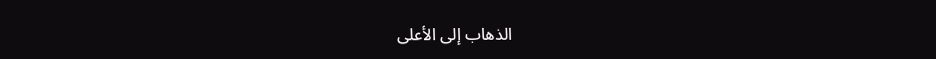الذهاب إلى الأعلى